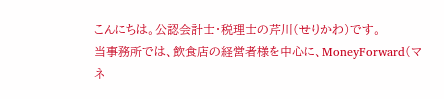こんにちは。公認会計士・税理士の芹川(せりかわ)です。
当事務所では、飲食店の経営者様を中心に、MoneyForward(マネ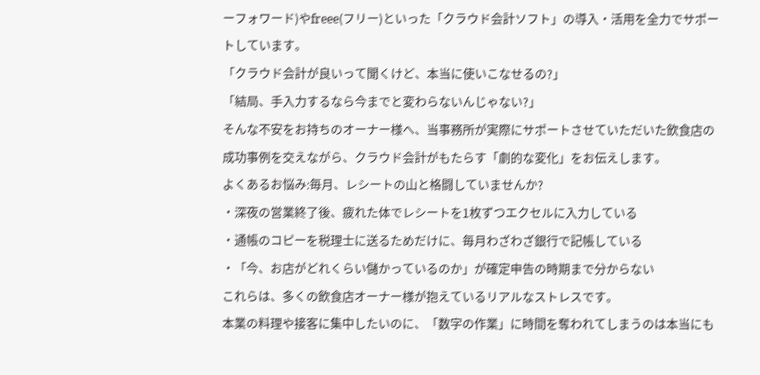ーフォワード)やfreee(フリー)といった「クラウド会計ソフト」の導入・活用を全力でサポートしています。
「クラウド会計が良いって聞くけど、本当に使いこなせるの?」
「結局、手入力するなら今までと変わらないんじゃない?」
そんな不安をお持ちのオーナー様へ、当事務所が実際にサポートさせていただいた飲食店の成功事例を交えながら、クラウド会計がもたらす「劇的な変化」をお伝えします。
よくあるお悩み:毎月、レシートの山と格闘していませんか?
・深夜の営業終了後、疲れた体でレシートを1枚ずつエクセルに入力している
・通帳のコピーを税理士に送るためだけに、毎月わざわざ銀行で記帳している
・「今、お店がどれくらい儲かっているのか」が確定申告の時期まで分からない
これらは、多くの飲食店オーナー様が抱えているリアルなストレスです。
本業の料理や接客に集中したいのに、「数字の作業」に時間を奪われてしまうのは本当にも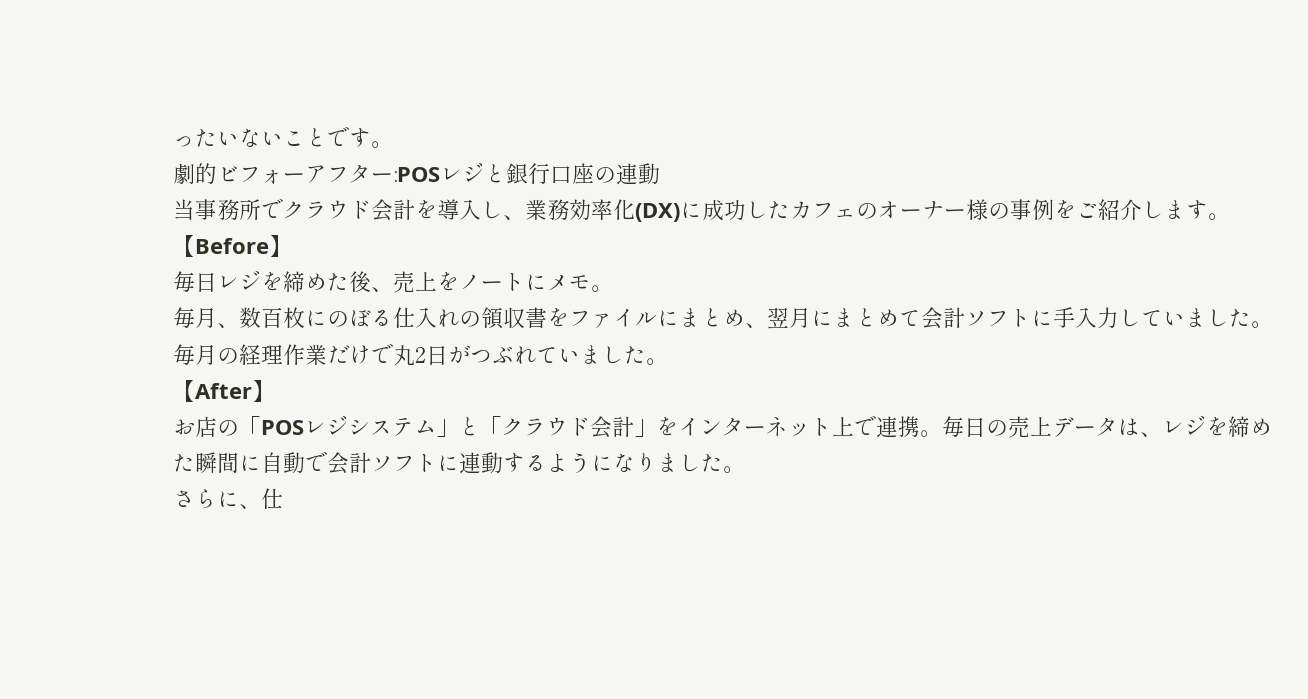ったいないことです。
劇的ビフォーアフター:POSレジと銀行口座の連動
当事務所でクラウド会計を導入し、業務効率化(DX)に成功したカフェのオーナー様の事例をご紹介します。
【Before】
毎日レジを締めた後、売上をノートにメモ。
毎月、数百枚にのぼる仕入れの領収書をファイルにまとめ、翌月にまとめて会計ソフトに手入力していました。
毎月の経理作業だけで丸2日がつぶれていました。
【After】
お店の「POSレジシステム」と「クラウド会計」をインターネット上で連携。毎日の売上データは、レジを締めた瞬間に自動で会計ソフトに連動するようになりました。
さらに、仕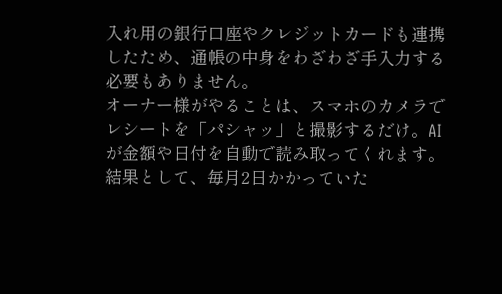入れ用の銀行口座やクレジットカードも連携したため、通帳の中身をわざわざ手入力する必要もありません。
オーナー様がやることは、スマホのカメラでレシートを「パシャッ」と撮影するだけ。AIが金額や日付を自動で読み取ってくれます。
結果として、毎月2日かかっていた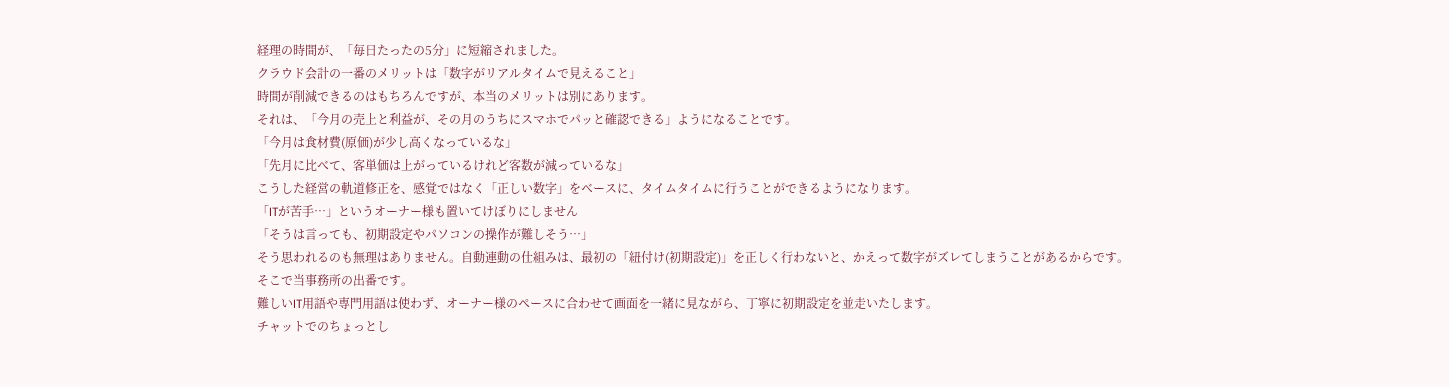経理の時間が、「毎日たったの5分」に短縮されました。
クラウド会計の一番のメリットは「数字がリアルタイムで見えること」
時間が削減できるのはもちろんですが、本当のメリットは別にあります。
それは、「今月の売上と利益が、その月のうちにスマホでパッと確認できる」ようになることです。
「今月は食材費(原価)が少し高くなっているな」
「先月に比べて、客単価は上がっているけれど客数が減っているな」
こうした経営の軌道修正を、感覚ではなく「正しい数字」をベースに、タイムタイムに行うことができるようになります。
「ITが苦手…」というオーナー様も置いてけぼりにしません
「そうは言っても、初期設定やパソコンの操作が難しそう…」
そう思われるのも無理はありません。自動連動の仕組みは、最初の「紐付け(初期設定)」を正しく行わないと、かえって数字がズレてしまうことがあるからです。
そこで当事務所の出番です。
難しいIT用語や専門用語は使わず、オーナー様のペースに合わせて画面を一緒に見ながら、丁寧に初期設定を並走いたします。
チャットでのちょっとし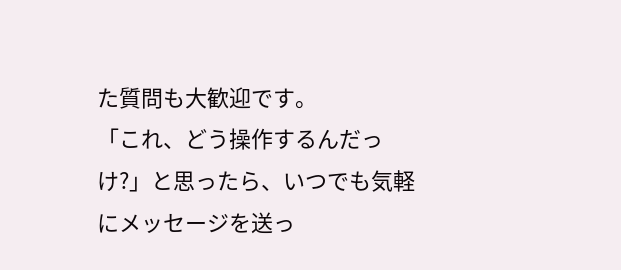た質問も大歓迎です。
「これ、どう操作するんだっけ?」と思ったら、いつでも気軽にメッセージを送っ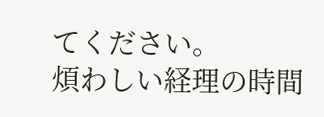てください。
煩わしい経理の時間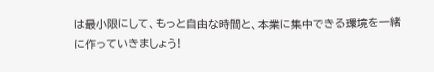は最小限にして、もっと自由な時間と、本業に集中できる環境を一緒に作っていきましょう!